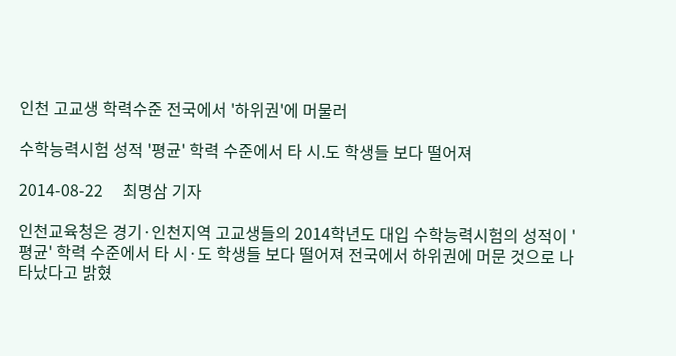인천 고교생 학력수준 전국에서 '하위권'에 머물러

수학능력시험 성적 '평균' 학력 수준에서 타 시.도 학생들 보다 떨어져

2014-08-22     최명삼 기자

인천교육청은 경기·인천지역 고교생들의 2014학년도 대입 수학능력시험의 성적이 '평균' 학력 수준에서 타 시·도 학생들 보다 떨어져 전국에서 하위권에 머문 것으로 나타났다고 밝혔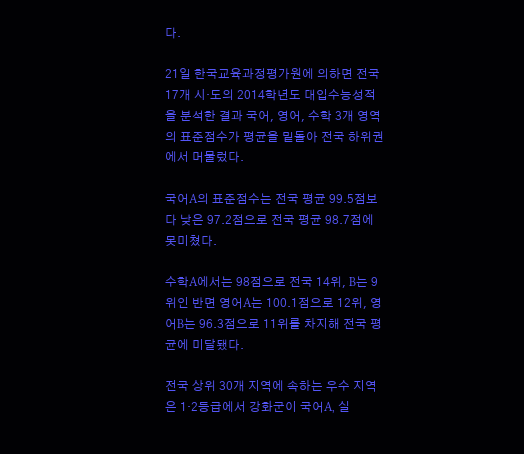다.

21일 한국교육과정평가원에 의하면 전국 17개 시·도의 2014학년도 대입수능성적을 분석한 결과 국어, 영어, 수학 3개 영역의 표준점수가 평균을 밑돌아 전국 하위권에서 머물렀다.

국어A의 표준점수는 전국 평균 99.5점보다 낮은 97.2점으로 전국 평균 98.7점에 못미쳤다.

수학A에서는 98점으로 전국 14위, B는 9위인 반면 영어A는 100.1점으로 12위, 영어B는 96.3점으로 11위를 차지해 전국 평균에 미달됐다.

전국 상위 30개 지역에 속하는 우수 지역은 1·2등급에서 강화군이 국어A, 실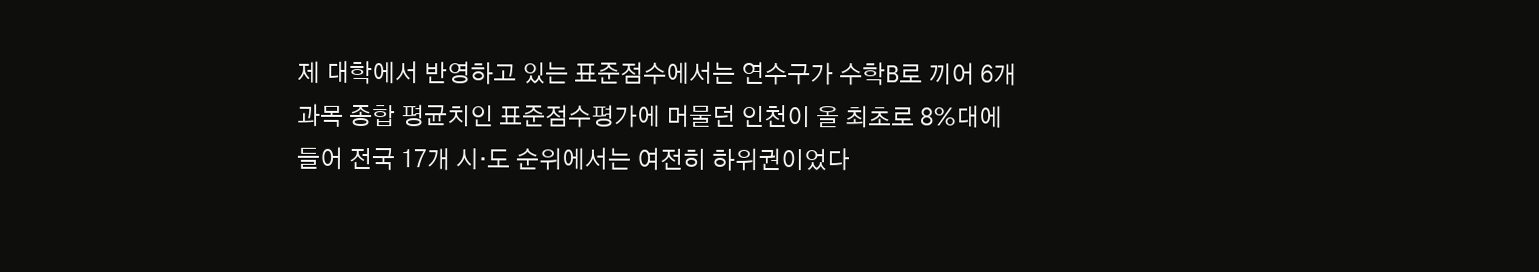제 대학에서 반영하고 있는 표준점수에서는 연수구가 수학B로 끼어 6개 과목 종합 평균치인 표준점수평가에 머물던 인천이 올 최초로 8%대에 들어 전국 17개 시·도 순위에서는 여전히 하위권이었다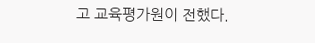고 교육평가원이 전했다.